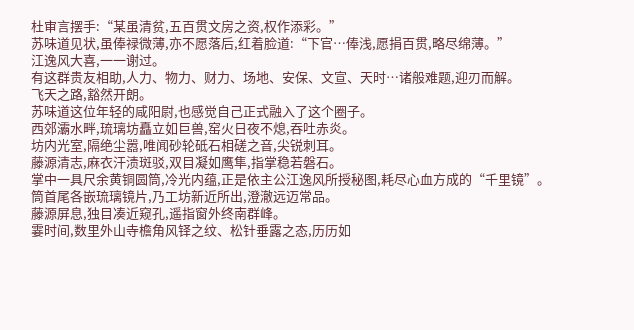杜审言摆手:“某虽清贫,五百贯文房之资,权作添彩。”
苏味道见状,虽俸禄微薄,亦不愿落后,红着脸道:“下官…俸浅,愿捐百贯,略尽绵薄。”
江逸风大喜,一一谢过。
有这群贵友相助,人力、物力、财力、场地、安保、文宣、天时…诸般难题,迎刃而解。
飞天之路,豁然开朗。
苏味道这位年轻的咸阳尉,也感觉自己正式融入了这个圈子。
西郊灞水畔,琉璃坊矗立如巨兽,窑火日夜不熄,吞吐赤炎。
坊内光室,隔绝尘嚣,唯闻砂轮砥石相磋之音,尖锐刺耳。
藤源清志,麻衣汗渍斑驳,双目凝如鹰隼,指掌稳若磐石。
掌中一具尺余黄铜圆筒,冷光内蕴,正是依主公江逸风所授秘图,耗尽心血方成的“千里镜”。
筒首尾各嵌琉璃镜片,乃工坊新近所出,澄澈远迈常品。
藤源屏息,独目凑近窥孔,遥指窗外终南群峰。
霎时间,数里外山寺檐角风铎之纹、松针垂露之态,历历如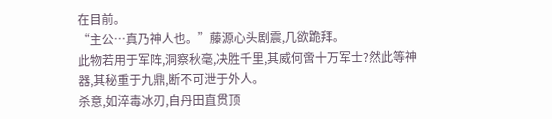在目前。
“主公…真乃神人也。”藤源心头剧震,几欲跪拜。
此物若用于军阵,洞察秋毫,决胜千里,其威何啻十万军士?然此等神器,其秘重于九鼎,断不可泄于外人。
杀意,如淬毒冰刃,自丹田直贯顶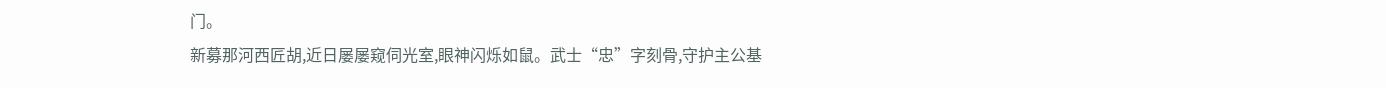门。
新募那河西匠胡,近日屡屡窥伺光室,眼神闪烁如鼠。武士“忠”字刻骨,守护主公基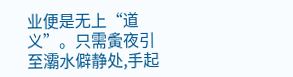业便是无上“道义”。只需夤夜引至灞水僻静处,手起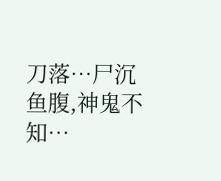刀落…尸沉鱼腹,神鬼不知…